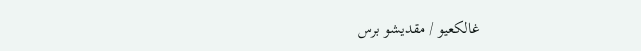غالكعيو / مقديشو برس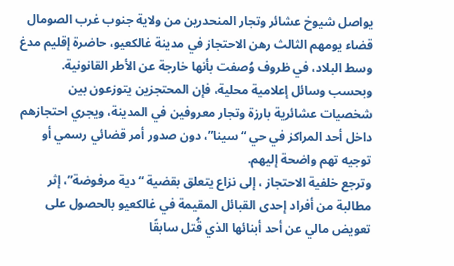يواصل شيوخ عشائر وتجار المنحدرين من ولاية جنوب غرب الصومال قضاء يومهم الثالث رهن الاحتجاز في مدينة غالكعيو، حاضرة إقليم مدغ وسط البلاد، في ظروف وُصفت بأنها خارجة عن الأطر القانونية.
وبحسب وسائل إعلامية محلية، فإن المحتجزين يتوزعون بين شخصيات عشائرية بارزة وتجار معروفين في المدينة، ويجري احتجازهم داخل أحد المراكز في حي “سينا”، دون صدور أمر قضائي رسمي أو توجيه تهم واضحة إليهم.
وترجع خلفية الاحتجاز ، إلى نزاع يتعلق بقضية “دية مرفوضة”، إثر مطالبة من أفراد إحدى القبائل المقيمة في غالكعيو بالحصول على تعويض مالي عن أحد أبنائها الذي قُتل سابقًا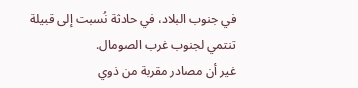في جنوب البلاد، في حادثة نُسبت إلى قبيلة تنتمي لجنوب غرب الصومال.
غير أن مصادر مقربة من ذوي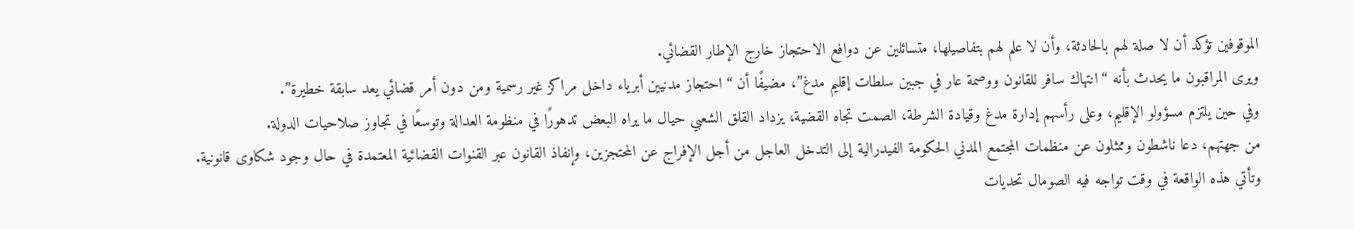الموقوفين تؤكد أن لا صلة لهم بالحادثة، وأن لا علم لهم بتفاصيلها، متسائلين عن دوافع الاحتجاز خارج الإطار القضائي.
ويرى المراقبون ما يحدث بأنه “انتهاك سافر للقانون ووصمة عار في جبين سلطات إقليم مدغ”، مضيفًا أن “احتجاز مدنيين أبرياء داخل مراكز غير رسمية ومن دون أمر قضائي يعد سابقة خطيرة”.
وفي حين يلتزم مسؤولو الإقليم، وعلى رأسهم إدارة مدغ وقيادة الشرطة، الصمت تجاه القضية، يزداد القلق الشعبي حيال ما يراه البعض تدهورًا في منظومة العدالة وتوسعًا في تجاوز صلاحيات الدولة.
من جهتهم، دعا ناشطون وممثلون عن منظمات المجتمع المدني الحكومة الفيدرالية إلى التدخل العاجل من أجل الإفراج عن المحتجزين، وإنفاذ القانون عبر القنوات القضائية المعتمدة في حال وجود شكاوى قانونية.
وتأتي هذه الواقعة في وقت تواجه فيه الصومال تحديات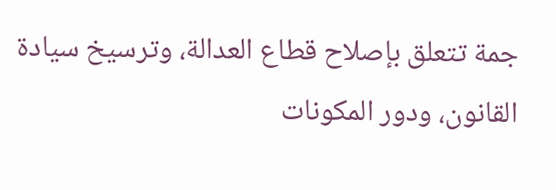جمة تتعلق بإصلاح قطاع العدالة، وترسيخ سيادة القانون، ودور المكونات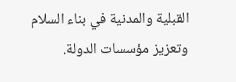القبلية والمدنية في بناء السلام وتعزيز مؤسسات الدولة.